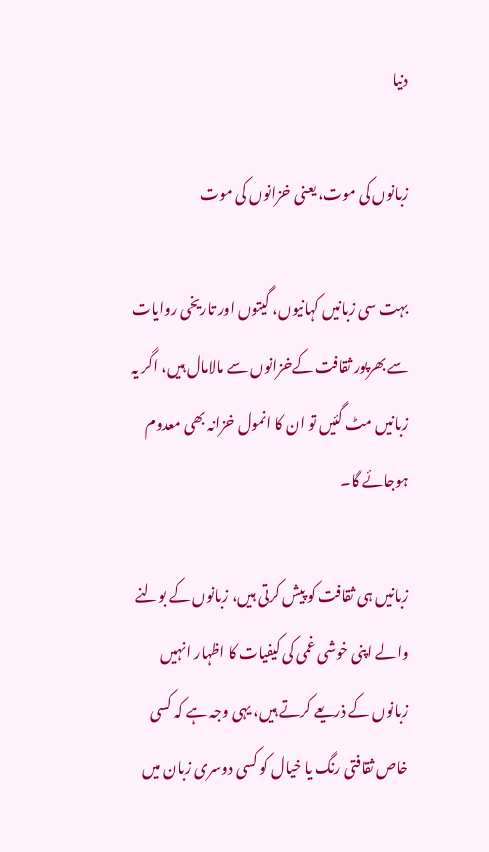دنیا

زبانوں کی موت، یعنی خزانوں کی موت

بہت سی زبانیں کہانیوں، گیتوں اور تاریخی روایات سے بھرپور ثقافت کےخزانوں سے مالامال ہیں، اگر یہ زبانیں مٹ گئیں تو ان کا انمول خزانہ بھی معدوم ہوجائے گا۔

زبانیں ہی ثقافت کو پیش کرتی ہیں، زبانوں کے بولنے والے اپنی خوشی غمی کی کیفیات کا اظہار انہیں زبانوں کے ذریعے کرتے ہیں، یہی وجہ ہے کہ کسی خاص ثقافتی رنگ یا خیال کو کسی دوسری زبان میں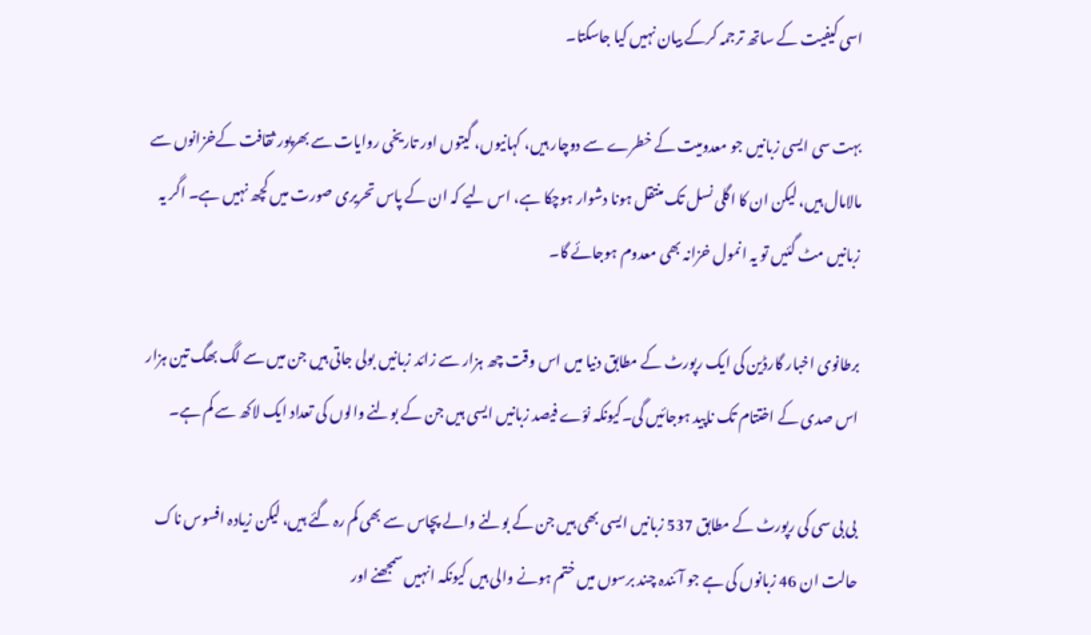اسی کیفیت کے ساتھ ترجمہ کرکے بیان نہیں کیا جاسکتا۔

بہت سی ایسی زبانیں جو معدومیت کے خطرے سے دوچار ہیں، کہانیوں، گیتوں اور تاریخی روایات سے بھرپور ثقافت کےخزانوں سے مالامال ہیں، لیکن ان کا اگلی نسل تک منتقل ہونا دشوار ہوچکا ہے، اس لیے کہ ان کے پاس تحریری صورت میں کچھ نہیں ہے۔ اگر یہ زبانیں مٹ گئیں تو یہ انمول خزانہ بھی معدوم ہوجائے گا۔

برطانوی اخبار گارڈین کی ایک رپورٹ کے مطابق دنیا میں اس وقت چھ ہزار سے زائد زبانیں بولی جاتی ہیں جن میں سے لگ بھگ تین ہزار اس صدی کے اختتام تک ناپید ہوجائیں گی۔کیونکہ نوّے فیصد زبانیں ایسی ہیں جن کے بولنے والوں کی تعداد ایک لاکھ سے کم ہے۔

بی بی سی کی رپورٹ کے مطابق 537 زبانیں ایسی بھی ہیں جن کے بولنے والے پچاس سے بھی کم رہ گئے ہیں، لیکن زیادہ افسوس ناک حالت ان 46 زبانوں کی ہے جو آئندہ چند برسوں میں ختم ہونے والی ہیں کیونکہ انہیں سمجھنے اور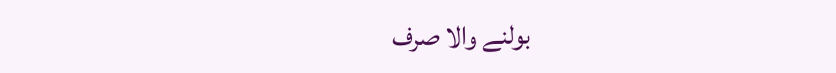بولنے والا صرف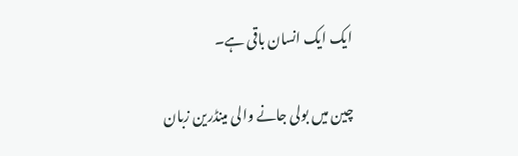ایک ایک انسان باقی ہے۔

چین میں بولی جانے والی مینڈرین زبان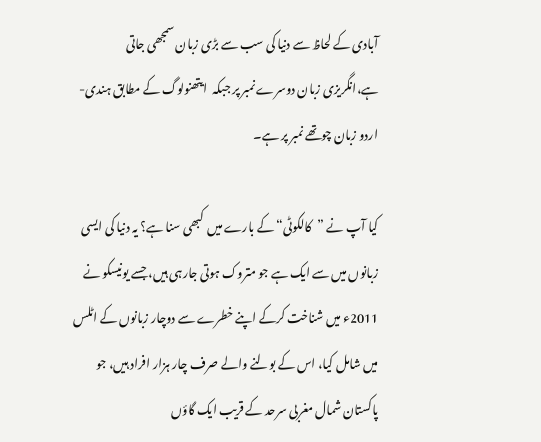آبادی کے لحاظ سے دنیا کی سب سے بڑی زبان سمجھی جاتی ہے،انگریزی زبان دوسرے نمبر پر جبکہ  ایتھنولوگ کے مطابق ہندی-اردو زبان چوتھے نمبر پر ہے۔

کیا آپ نے ”کالکوٹی“ کے بارے میں  کبھی سنا ہے؟ یہ دنیا کی ایسی زبانوں میں سے ایک ہے جو متروک ہوتی جارہی ہیں، جسے یونیسکو نے 2011ء میں شناخت کرکے اپنے خطرے سے دوچار زبانوں کے اٹلس میں شامل کیا، اس کے بولنے والے صرف چار ہزار افراد ہیں، جو پاکستان شمال مغربی سرحد کے قریب ایک گاؤں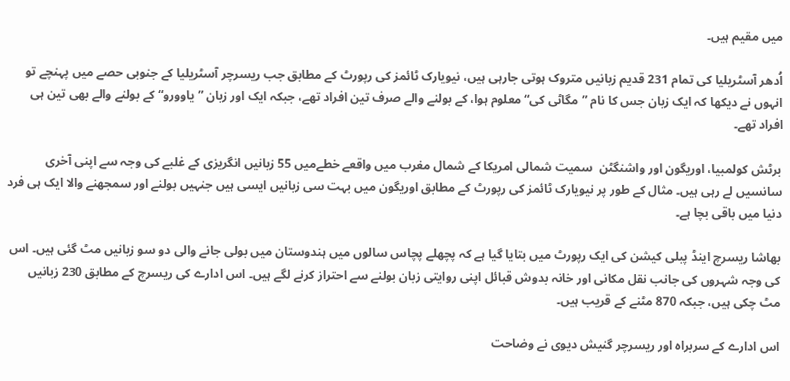میں مقیم ہیں۔

اُدھر آسٹریلیا کی تمام 231 قدیم زبانیں متروک ہوتی جارہی ہیں، نیویارک ٹائمز کی رپورٹ کے مطابق جب ریسرچر آسٹریلیا کے جنوبی حصے میں پہنچے تو انہوں نے دیکھا کہ ایک زبان جس کا نام ”مگاٹی کی“ معلوم ہوا، کے بولنے والے صرف تین افراد تھے، جبکہ ایک اور زبان ”یاوورو“ کے بولنے والے بھی تین ہی افراد تھے۔

برٹش کولمبیا، اوریگون اور واشنگٹن  سمیت شمالی امریکا کے شمال مغرب میں واقعے خطےمیں 55 زبانیں انگریزی کے غلبے کی وجہ سے اپنی آخری سانسیں لے رہی ہیں۔ مثال کے طور پر نیویارک ٹائمز کی رپورٹ کے مطابق اوریگون میں بہت سی زبانیں ایسی ہیں جنہیں بولنے اور سمجھنے والا ایک ہی فرد دنیا میں باقی بچا ہے۔

بھاشا ریسرچ اینڈ پبلی کیشن کی ایک رپورٹ میں بتایا گیا ہے کہ پچھلے پچاس سالوں میں ہندوستان میں بولی جانے والی دو سو زبانیں مٹ گئی ہیں۔ اس کی وجہ شہروں کی جانب نقل مکانی اور خانہ بدوش قبائل اپنی روایتی زبان بولنے سے احتراز کرنے لگے ہیں۔ اس ادارے کی ریسرچ کے مطابق 230 زبانیں مٹ چکی ہیں، جبکہ 870 مٹنے کے قریب ہیں۔

اس ادارے کے سربراہ اور ریسرچر گنیش دیوی نے وضاحت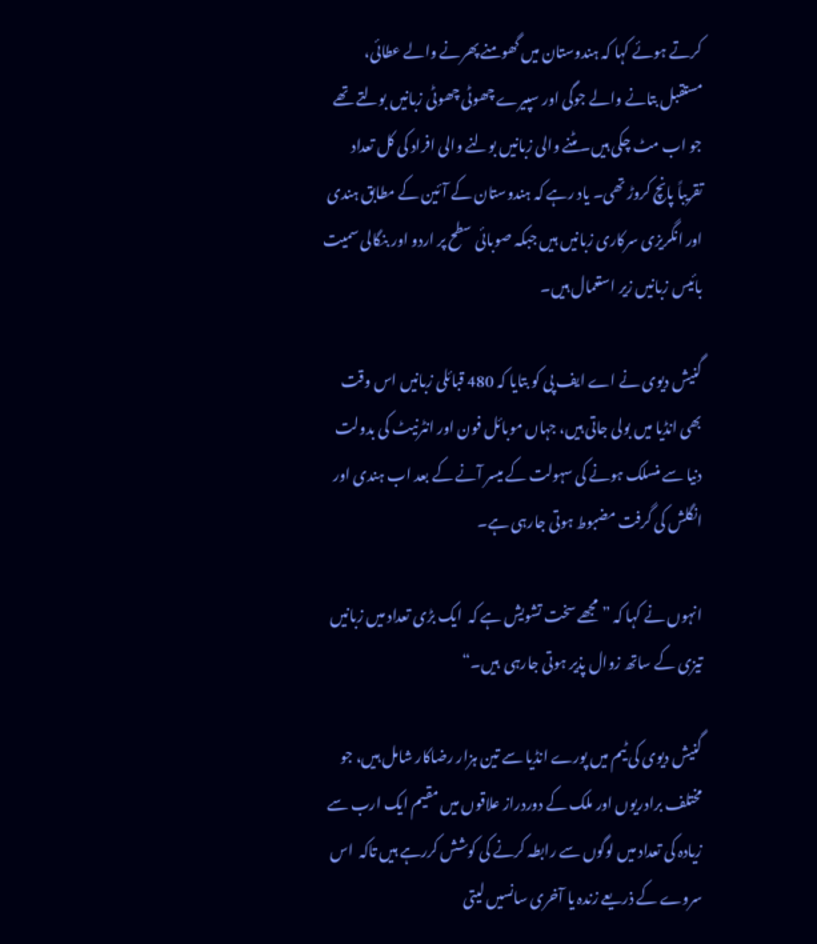کرتے ہوئے کہا کہ ہندوستان میں گھومنے پھرنے والے عطائی، مستقبل بتانے والے جوگی اور سپیرے چھوٹی چھوٹی زبانیں بولتے تھے جو اب مٹ چکی ہیں۔ مٹنے والی زبانیں بولنے والی افراد کی کل تعداد تقریباً پانچ کروڑ تھی۔ یاد رہے کہ ہندوستان کے آئین کے مطابق ہندی اور انگریزی سرکاری زبانیں ہیں جبکہ صوبائی سطح پر اردو اور بنگالی سمیت بائیس زبانیں زیر استعمال ہیں۔

گنیش دیوی نے اے ایف پی کو بتایا کہ 480 قبائلی زبانیں اس وقت بھی انڈیا میں بولی جاتی ہیں، جہاں موبائل فون اور انٹرنیٹ کی بدولت دنیا سے منسلک ہونے کی سہولت کے میسر آنے کے بعد اب ہندی اور انگلش کی گرفت مضبوط ہوتی جارہی ہے۔

انہوں نے کہا کہ ”مجھے سخت تشویش ہے کہ  ایک بڑی تعداد میں زبانیں تیزی کے ساتھ زوال پذیر ہوتی جارہی  ہیں۔“

گنیش دیوی کی ٹیم میں پورے انڈیا سے تین ہزار رضاکار شامل ہیں، جو مختلف برادریوں اور ملک کے دوردراز علاقوں میں مقیم ایک ارب سے زیادہ کی تعداد میں لوگوں سے رابطہ کرنے کی کوشش کررہے ہیں تاکہ  اس سروے کے ذریعے زندہ یا آخری سانسیں لیتی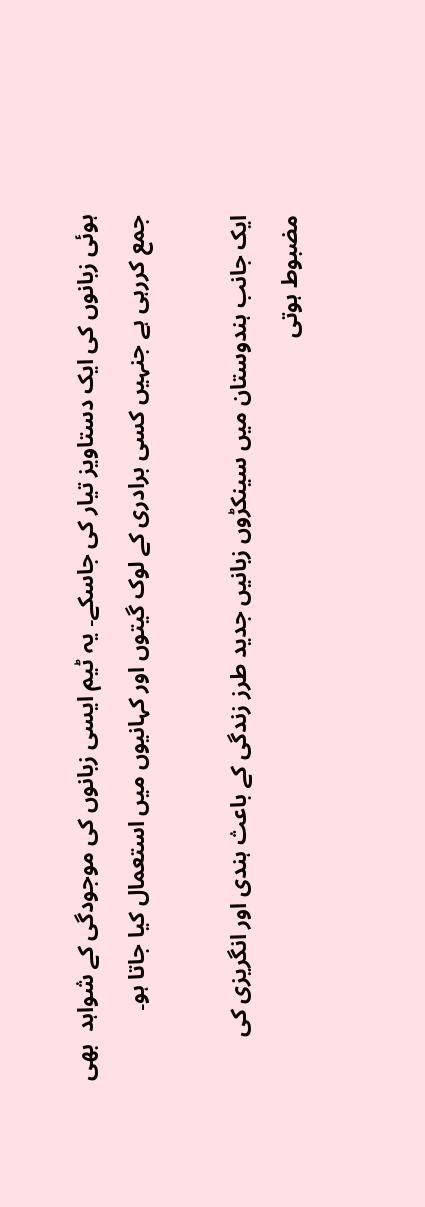ہوئی زبانوں کی ایک دستاویز تیار کی جاسکے۔ یہ ٹیم ایسی زبانوں کی موجودگی کے شواہد  بھی جمع کررہی ہے جنہیں کسی برادری کے لوک گیتوں اور کہانیوں میں استعمال کیا جاتا ہو۔

ایک جانب ہندوستان میں سینکڑوں زبانیں جدید طرز زندگی کے باعث ہندی اور انگریزی کی مضبوط ہوتی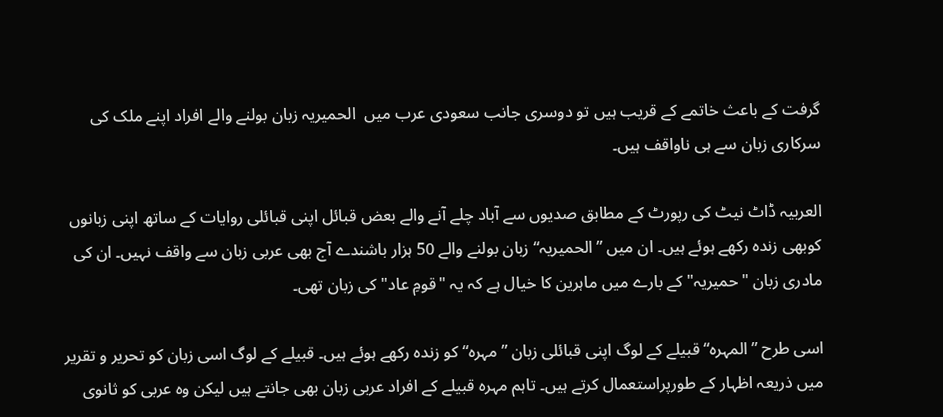گرفت کے باعث خاتمے کے قریب ہیں تو دوسری جانب سعودی عرب میں  الحمیریہ زبان بولنے والے افراد اپنے ملک کی سرکاری زبان سے ہی ناواقف ہیں۔

العربیہ ڈاٹ نیٹ کی رپورٹ کے مطابق صدیوں سے آباد چلے آنے والے بعض قبائل اپنی قبائلی روایات کے ساتھ اپنی زبانوں کوبھی زندہ رکھے ہوئے ہیں۔ ان میں ”الحمیریہ“ زبان بولنے والے 50 ہزار باشندے آج بھی عربی زبان سے واقف نہیں۔ ان کی مادری زبان "حمیریہ" کے بارے میں ماہرین کا خیال ہے کہ یہ "قومِ عاد" کی زبان تھی۔

اسی طرح ”المہرہ“ قبیلے کے لوگ اپنی قبائلی زبان ”مہرہ“ کو زندہ رکھے ہوئے ہیں۔ قبیلے کے لوگ اسی زبان کو تحریر و تقریر میں ذریعہ اظہار کے طورپراستعمال کرتے ہیں۔ تاہم مہرہ قبیلے کے افراد عربی زبان بھی جانتے ہیں لیکن وہ عربی کو ثانوی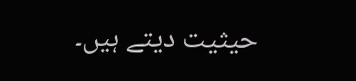حیثیت دیتے ہیں۔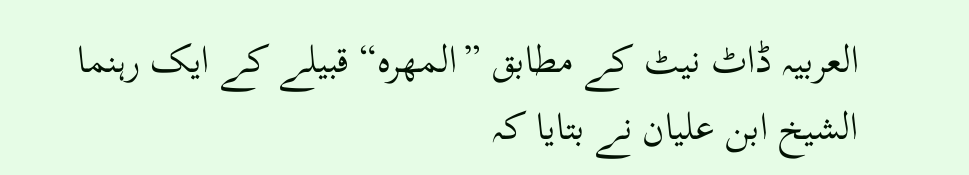العربیہ ڈاٹ نیٹ کے مطابق ”المھرہ“ قبیلے کے ایک رہنما الشیخ ابن علیان نے بتایا کہ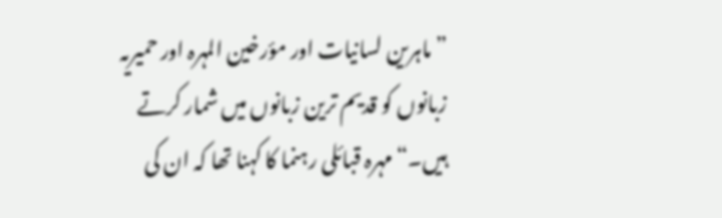”ماہرین لسانیات اور مؤرخین المہرہ اور حمیریہ زبانوں کو قدیم ترین زبانوں میں شمار کرتے ہیں۔“ مہرہ قبائلی رہنما کا کہنا تھا کہ ان کی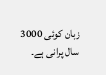زبان کوئی 3000 سال پرانی ہے۔